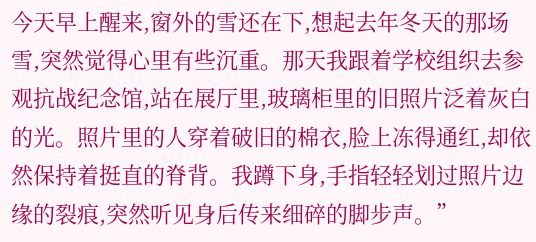今天早上醒来,窗外的雪还在下,想起去年冬天的那场雪,突然觉得心里有些沉重。那天我跟着学校组织去参观抗战纪念馆,站在展厅里,玻璃柜里的旧照片泛着灰白的光。照片里的人穿着破旧的棉衣,脸上冻得通红,却依然保持着挺直的脊背。我蹲下身,手指轻轻划过照片边缘的裂痕,突然听见身后传来细碎的脚步声。”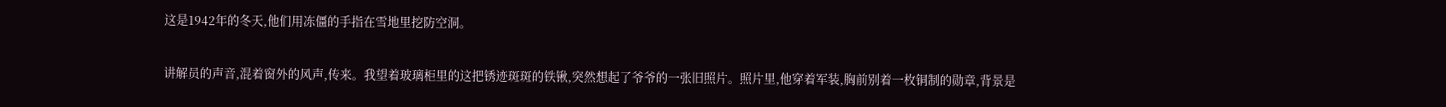这是1942年的冬天,他们用冻僵的手指在雪地里挖防空洞。

讲解员的声音,混着窗外的风声,传来。我望着玻璃柜里的这把锈迹斑斑的铁锹,突然想起了爷爷的一张旧照片。照片里,他穿着军装,胸前别着一枚铜制的勋章,背景是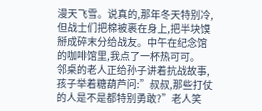漫天飞雪。说真的,那年冬天特别冷,但战士们把棉被裹在身上,把半块馍掰成碎末分给战友。中午在纪念馆的咖啡馆里,我点了一杯热可可。
邻桌的老人正给孙子讲着抗战故事,孩子举着糖葫芦问:”叔叔,那些打仗的人是不是都特别勇敢?”老人笑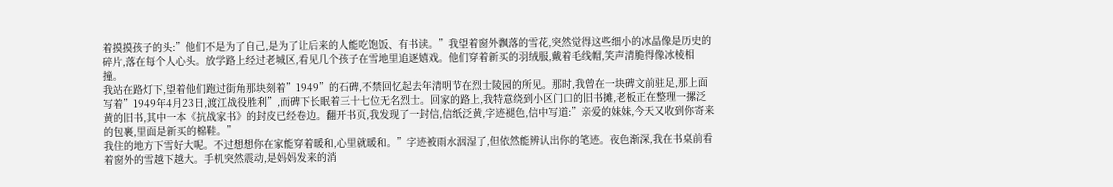着摸摸孩子的头:”他们不是为了自己,是为了让后来的人能吃饱饭、有书读。”我望着窗外飘落的雪花,突然觉得这些细小的冰晶像是历史的碎片,落在每个人心头。放学路上经过老城区,看见几个孩子在雪地里追逐嬉戏。他们穿着新买的羽绒服,戴着毛线帽,笑声清脆得像冰棱相撞。
我站在路灯下,望着他们跑过街角那块刻着”1949”的石碑,不禁回忆起去年清明节在烈士陵园的所见。那时,我曾在一块碑文前驻足,那上面写着”1949年4月23日,渡江战役胜利”,而碑下长眠着三十七位无名烈士。回家的路上,我特意绕到小区门口的旧书摊,老板正在整理一摞泛黄的旧书,其中一本《抗战家书》的封皮已经卷边。翻开书页,我发现了一封信,信纸泛黄,字迹褪色,信中写道:”亲爱的妹妹,今天又收到你寄来的包裹,里面是新买的棉鞋。”
我住的地方下雪好大呢。不过想想你在家能穿着暖和,心里就暖和。”字迹被雨水洇湿了,但依然能辨认出你的笔迹。夜色渐深,我在书桌前看着窗外的雪越下越大。手机突然震动,是妈妈发来的消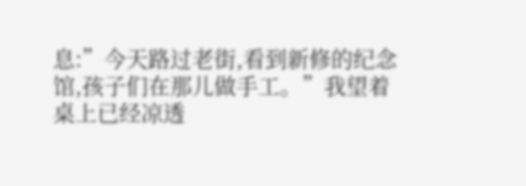息:”今天路过老街,看到新修的纪念馆,孩子们在那儿做手工。”我望着桌上已经凉透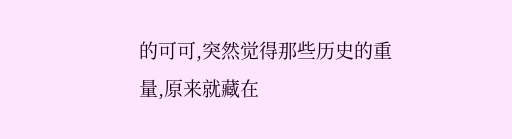的可可,突然觉得那些历史的重量,原来就藏在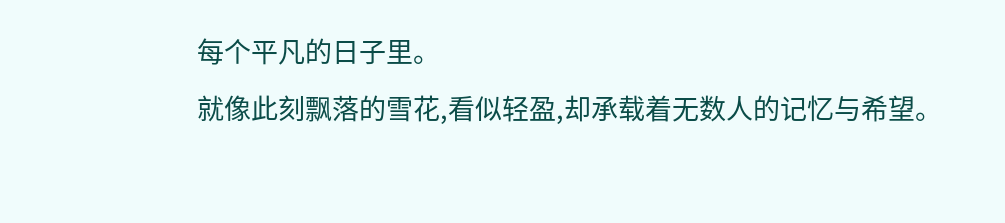每个平凡的日子里。
就像此刻飘落的雪花,看似轻盈,却承载着无数人的记忆与希望。